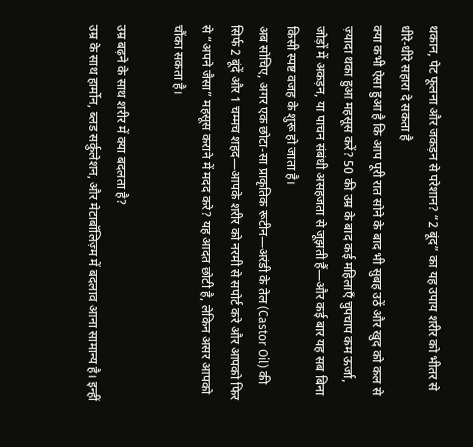थकान, पेट फूलना और जकड़न से परेशान? “2 बूंद” का यह उपाय शरीर को भीतर से धीरे-धीरे सहारा दे सकता है
क्या कभी ऐसा हुआ है कि आप पूरी रात सोने के बाद भी सुबह उठें और खुद को कल से ज़्यादा थका हुआ महसूस करें? 50 की उम्र के बाद कई महिलाएँ चुपचाप कम ऊर्जा, जोड़ों में अकड़न, या पाचन संबंधी असहजता से जूझती हैं—और कई बार यह सब बिना किसी स्पष्ट वजह के शुरू हो जाता है।
अब सोचिए, अगर एक छोटा-सा प्राकृतिक रूटीन—अरंडी के तेल (Castor Oil) की सिर्फ 2 बूंदें और 1 चम्मच शहद—आपके शरीर को नरमी से सपोर्ट करे और आपको फिर से “अपने जैसा” महसूस कराने में मदद करे? यह आदत छोटी है, लेकिन असर आपको चौंका सकता है।

उम्र बढ़ने के साथ शरीर में क्या बदलता है?
उम्र के साथ हार्मोन, ब्लड सर्कुलेशन, और मेटाबॉलिज़्म में बदलाव आना सामान्य है। इन्हीं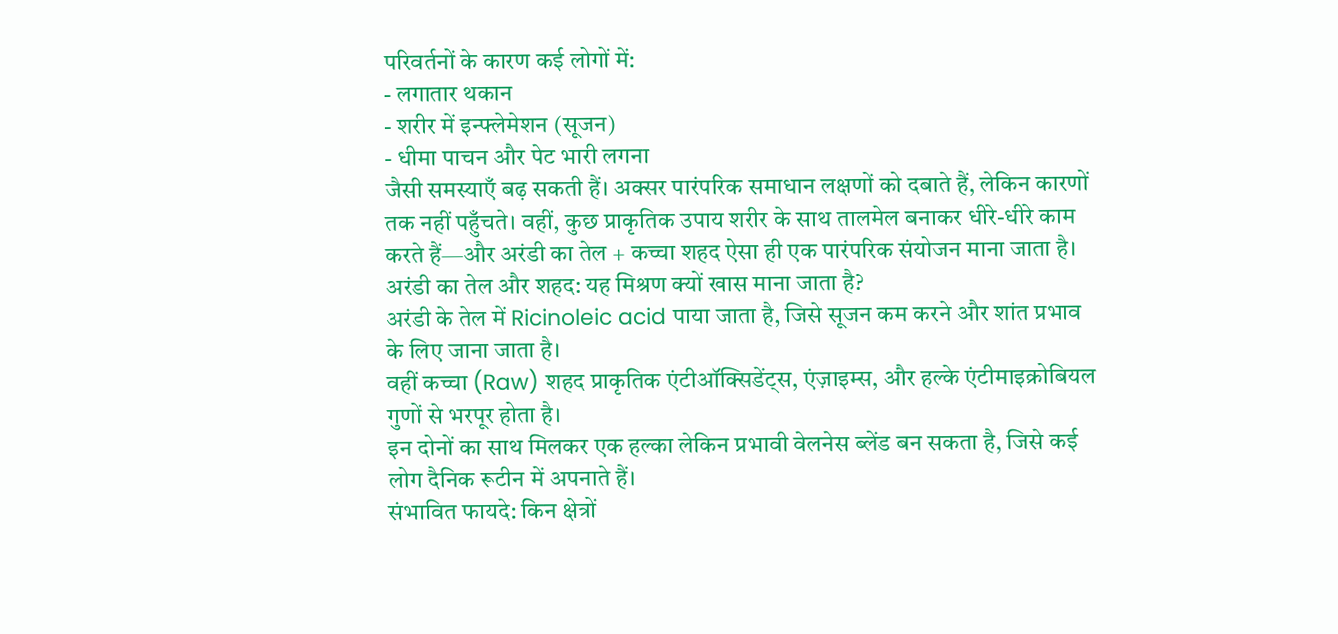परिवर्तनों के कारण कई लोगों में:
- लगातार थकान
- शरीर में इन्फ्लेमेशन (सूजन)
- धीमा पाचन और पेट भारी लगना
जैसी समस्याएँ बढ़ सकती हैं। अक्सर पारंपरिक समाधान लक्षणों को दबाते हैं, लेकिन कारणों तक नहीं पहुँचते। वहीं, कुछ प्राकृतिक उपाय शरीर के साथ तालमेल बनाकर धीरे-धीरे काम करते हैं—और अरंडी का तेल + कच्चा शहद ऐसा ही एक पारंपरिक संयोजन माना जाता है।
अरंडी का तेल और शहद: यह मिश्रण क्यों खास माना जाता है?
अरंडी के तेल में Ricinoleic acid पाया जाता है, जिसे सूजन कम करने और शांत प्रभाव के लिए जाना जाता है।
वहीं कच्चा (Raw) शहद प्राकृतिक एंटीऑक्सिडेंट्स, एंज़ाइम्स, और हल्के एंटीमाइक्रोबियल गुणों से भरपूर होता है।
इन दोनों का साथ मिलकर एक हल्का लेकिन प्रभावी वेलनेस ब्लेंड बन सकता है, जिसे कई लोग दैनिक रूटीन में अपनाते हैं।
संभावित फायदे: किन क्षेत्रों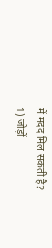में मदद मिल सकती है?
1) जोड़ों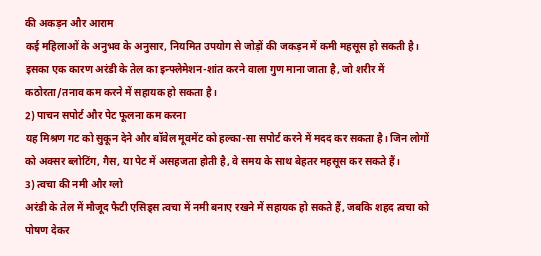की अकड़न और आराम
कई महिलाओं के अनुभव के अनुसार, नियमित उपयोग से जोड़ों की जकड़न में कमी महसूस हो सकती है। इसका एक कारण अरंडी के तेल का इन्फ्लेमेशन-शांत करने वाला गुण माना जाता है, जो शरीर में कठोरता/तनाव कम करने में सहायक हो सकता है।
2) पाचन सपोर्ट और पेट फूलना कम करना
यह मिश्रण गट को सुकून देने और बॉवेल मूवमेंट को हल्का-सा सपोर्ट करने में मदद कर सकता है। जिन लोगों को अक्सर ब्लोटिंग, गैस, या पेट में असहजता होती है, वे समय के साथ बेहतर महसूस कर सकते हैं।
3) त्वचा की नमी और ग्लो
अरंडी के तेल में मौजूद फैटी एसिड्स त्वचा में नमी बनाए रखने में सहायक हो सकते हैं, जबकि शहद त्वचा को पोषण देकर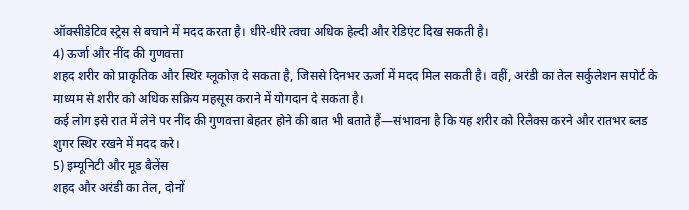ऑक्सीडेटिव स्ट्रेस से बचाने में मदद करता है। धीरे-धीरे त्वचा अधिक हेल्दी और रेडिएंट दिख सकती है।
4) ऊर्जा और नींद की गुणवत्ता
शहद शरीर को प्राकृतिक और स्थिर ग्लूकोज़ दे सकता है, जिससे दिनभर ऊर्जा में मदद मिल सकती है। वहीं, अरंडी का तेल सर्कुलेशन सपोर्ट के माध्यम से शरीर को अधिक सक्रिय महसूस कराने में योगदान दे सकता है।
कई लोग इसे रात में लेने पर नींद की गुणवत्ता बेहतर होने की बात भी बताते हैं—संभावना है कि यह शरीर को रिलैक्स करने और रातभर ब्लड शुगर स्थिर रखने में मदद करे।
5) इम्यूनिटी और मूड बैलेंस
शहद और अरंडी का तेल, दोनों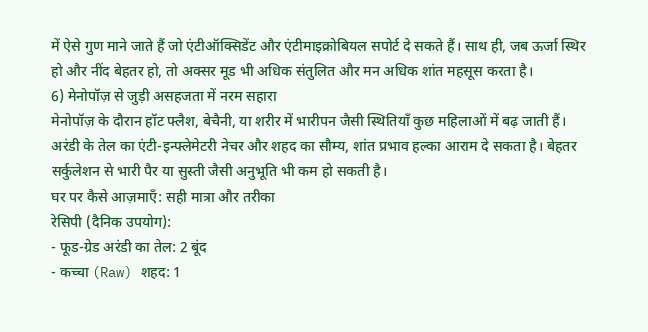में ऐसे गुण माने जाते हैं जो एंटीऑक्सिडेंट और एंटीमाइक्रोबियल सपोर्ट दे सकते हैं। साथ ही, जब ऊर्जा स्थिर हो और नींद बेहतर हो, तो अक्सर मूड भी अधिक संतुलित और मन अधिक शांत महसूस करता है।
6) मेनोपॉज़ से जुड़ी असहजता में नरम सहारा
मेनोपॉज़ के दौरान हॉट फ्लैश, बेचैनी, या शरीर में भारीपन जैसी स्थितियाँ कुछ महिलाओं में बढ़ जाती हैं। अरंडी के तेल का एंटी-इन्फ्लेमेटरी नेचर और शहद का सौम्य, शांत प्रभाव हल्का आराम दे सकता है। बेहतर सर्कुलेशन से भारी पैर या सुस्ती जैसी अनुभूति भी कम हो सकती है।
घर पर कैसे आज़माएँ: सही मात्रा और तरीका
रेसिपी (दैनिक उपयोग):
- फूड-ग्रेड अरंडी का तेल: 2 बूंद
- कच्चा (Raw) शहद: 1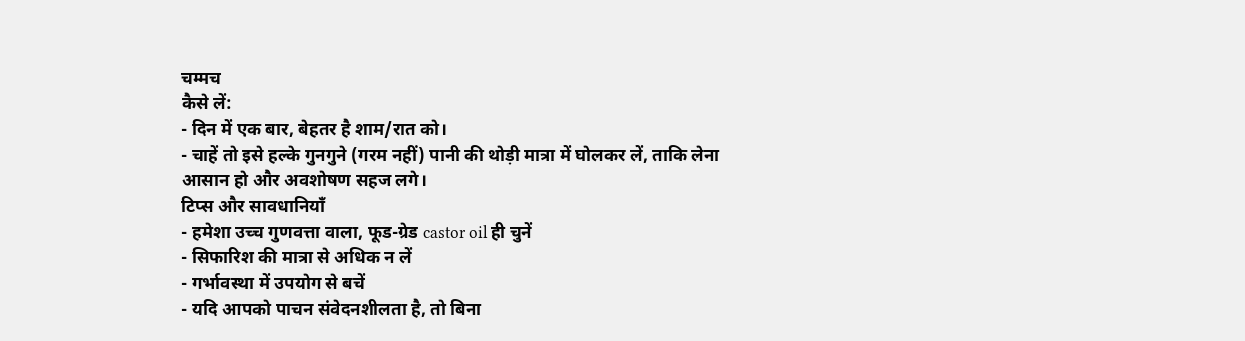चम्मच
कैसे लें:
- दिन में एक बार, बेहतर है शाम/रात को।
- चाहें तो इसे हल्के गुनगुने (गरम नहीं) पानी की थोड़ी मात्रा में घोलकर लें, ताकि लेना आसान हो और अवशोषण सहज लगे।
टिप्स और सावधानियाँ
- हमेशा उच्च गुणवत्ता वाला, फूड-ग्रेड castor oil ही चुनें
- सिफारिश की मात्रा से अधिक न लें
- गर्भावस्था में उपयोग से बचें
- यदि आपको पाचन संवेदनशीलता है, तो बिना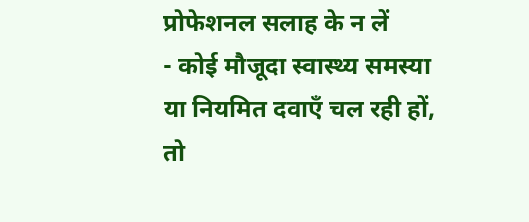प्रोफेशनल सलाह के न लें
- कोई मौजूदा स्वास्थ्य समस्या या नियमित दवाएँ चल रही हों, तो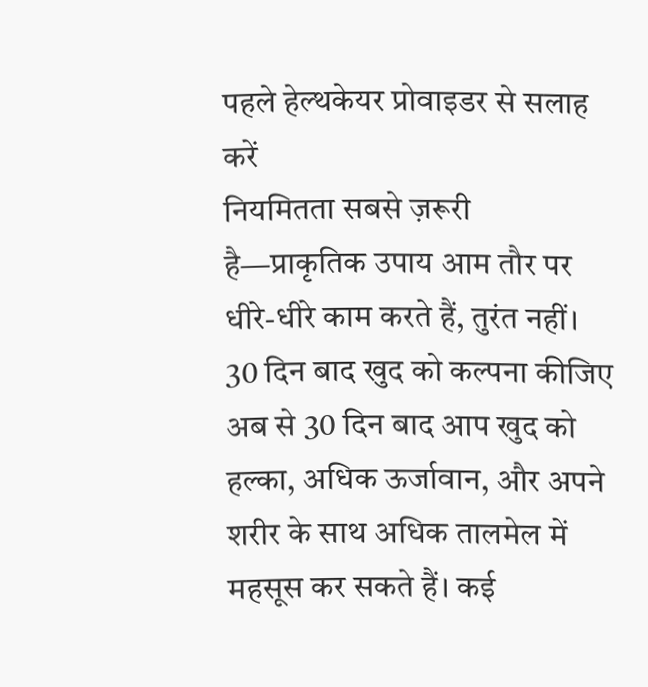पहले हेल्थकेयर प्रोवाइडर से सलाह करें
नियमितता सबसे ज़रूरी है—प्राकृतिक उपाय आम तौर पर धीरे-धीरे काम करते हैं, तुरंत नहीं।
30 दिन बाद खुद को कल्पना कीजिए
अब से 30 दिन बाद आप खुद को हल्का, अधिक ऊर्जावान, और अपने शरीर के साथ अधिक तालमेल में महसूस कर सकते हैं। कई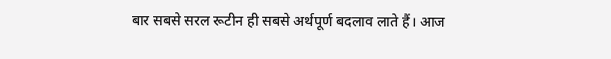बार सबसे सरल रूटीन ही सबसे अर्थपूर्ण बदलाव लाते हैं। आज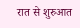रात से शुरुआत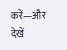करें—और देखें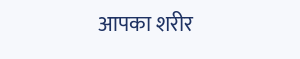आपका शरीर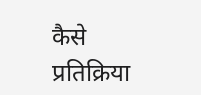कैसे प्रतिक्रिया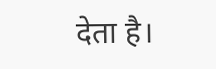देता है।